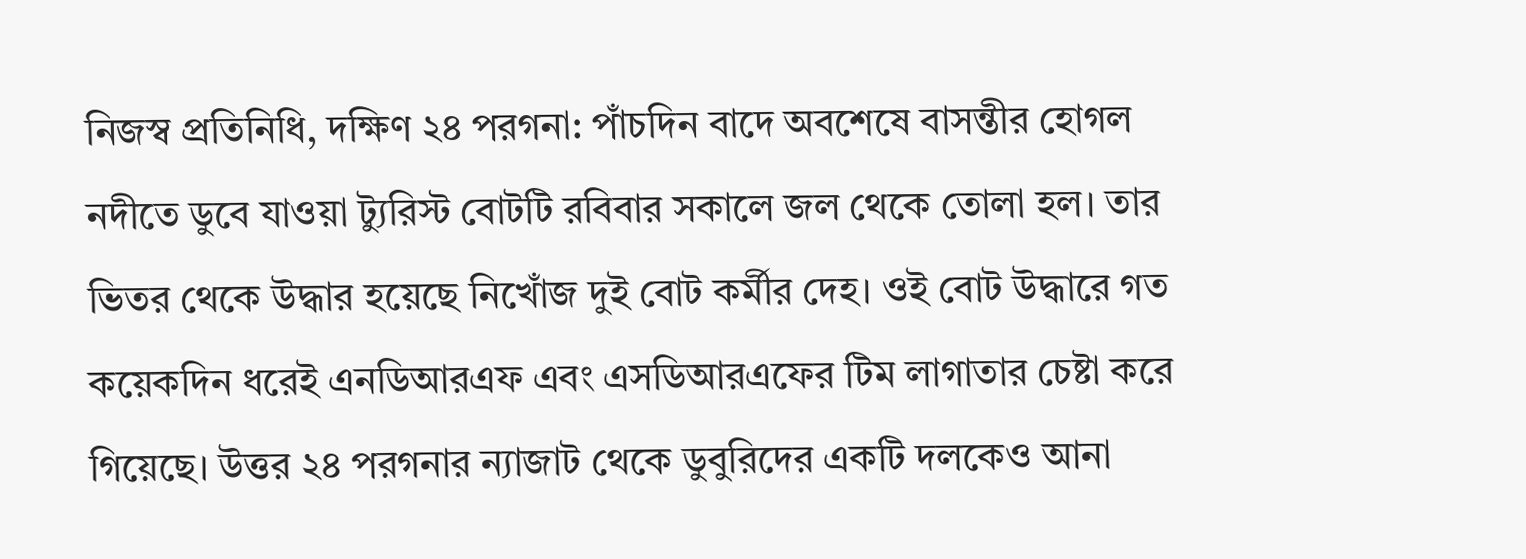নিজস্ব প্রতিনিধি, দক্ষিণ ২৪ পরগনা: পাঁচদিন বাদে অবশেষে বাসন্তীর হোগল নদীতে ডুবে যাওয়া ট্যুরিস্ট বোটটি রবিবার সকালে জল থেকে তোলা হল। তার ভিতর থেকে উদ্ধার হয়েছে নিখোঁজ দুই বোট কর্মীর দেহ। ওই বোট উদ্ধারে গত কয়েকদিন ধরেই এনডিআরএফ এবং এসডিআরএফের টিম লাগাতার চেষ্টা করে গিয়েছে। উত্তর ২৪ পরগনার ন্যাজাট থেকে ডুবুরিদের একটি দলকেও আনা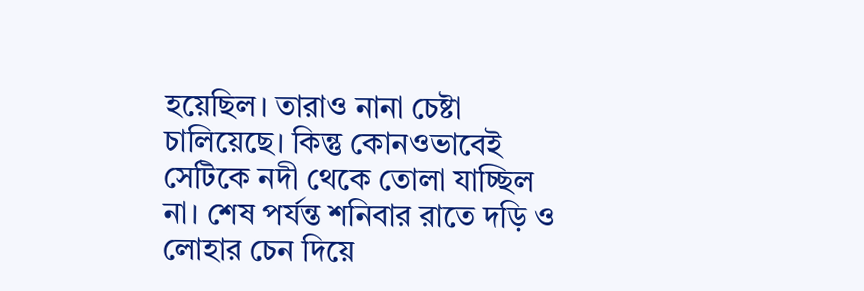হয়েছিল। তারাও নানা চেষ্টা চালিয়েছে। কিন্তু কোনওভাবেই সেটিকে নদী থেকে তোলা যাচ্ছিল না। শেষ পর্যন্ত শনিবার রাতে দড়ি ও লোহার চেন দিয়ে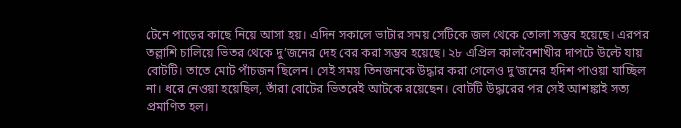টেনে পাড়ের কাছে নিয়ে আসা হয়। এদিন সকালে ভাটার সময় সেটিকে জল থেকে তোলা সম্ভব হয়েছে। এরপর তল্লাশি চালিয়ে ভিতর থেকে দু’জনের দেহ বের করা সম্ভব হয়েছে। ২৮ এপ্রিল কালবৈশাখীর দাপটে উল্টে যায় বোটটি। তাতে মোট পাঁচজন ছিলেন। সেই সময় তিনজনকে উদ্ধার করা গেলেও দু’জনের হদিশ পাওয়া যাচ্ছিল না। ধরে নেওয়া হয়েছিল, তাঁরা বোটের ভিতরেই আটকে রয়েছেন। বোটটি উদ্ধারের পর সেই আশঙ্কাই সত্য প্রমাণিত হল।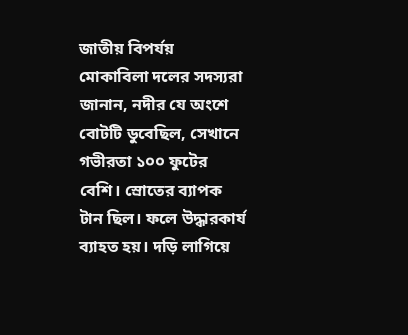জাতীয় বিপর্যয় মোকাবিলা দলের সদস্যরা জানান, নদীর যে অংশে বোটটি ডুবেছিল, সেখানে গভীরতা ১০০ ফুটের বেশি। স্রোতের ব্যাপক টান ছিল। ফলে উদ্ধারকার্য ব্যাহত হয়। দড়ি লাগিয়ে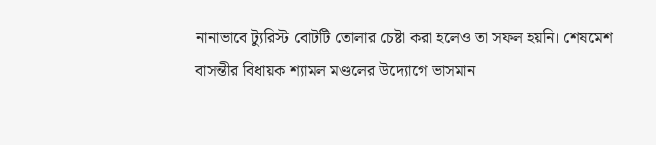নানাভাবে ট্যুরিস্ট বোটটি তোলার চেষ্টা করা হলেও তা সফল হয়নি। শেষমেশ বাসন্তীর বিধায়ক শ্যামল মণ্ডলের উদ্যোগে ভাসমান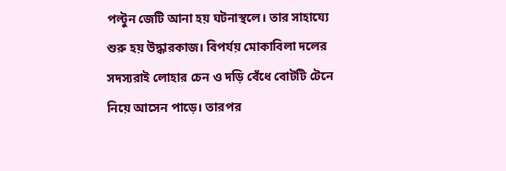পল্টুন জেটি আনা হয় ঘটনাস্থলে। তার সাহায্যে শুরু হয় উদ্ধারকাজ। বিপর্যয় মোকাবিলা দলের সদস্যরাই লোহার চেন ও দড়ি বেঁধে বোটটি টেনে নিয়ে আসেন পাড়ে। তারপর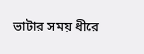ভাটার সময় ধীরে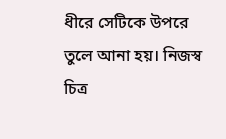ধীরে সেটিকে উপরে তুলে আনা হয়। নিজস্ব চিত্র